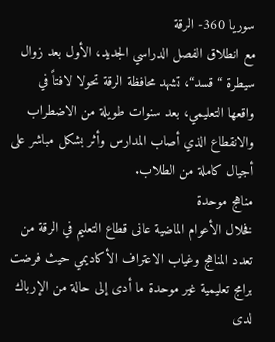سوريا 360- الرقة
مع انطلاق الفصل الدراسي الجديد، الأول بعد زوال سيطرة “قسد“، تشهد محافظة الرقة تحولا لافتاً في واقعها التعليمي، بعد سنوات طويلة من الاضطراب والانقطاع الذي أصاب المدارس وأثر بشكل مباشر على أجيال كاملة من الطلاب.
مناهج موحدة
فخلال الأعوام الماضية عانى قطاع التعليم في الرقة من تعدد المناهج وغياب الاعتراف الأكاديمي حيث فرضت برامج تعليمية غير موحدة ما أدى إلى حالة من الإرباك لدى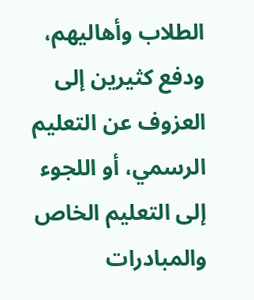الطلاب وأهاليهم، ودفع كثيرين إلى العزوف عن التعليم الرسمي، أو اللجوء إلى التعليم الخاص والمبادرات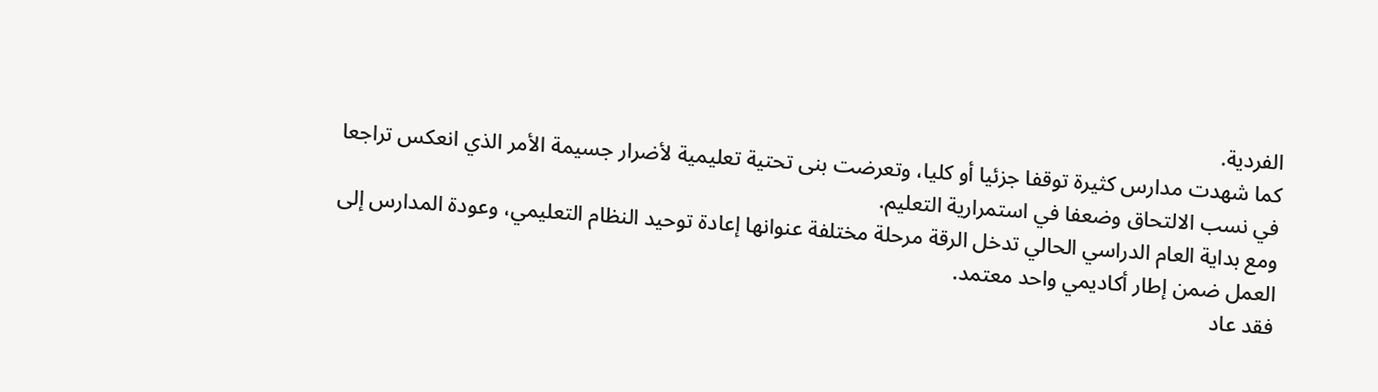الفردية.
كما شهدت مدارس كثيرة توقفا جزئيا أو كليا، وتعرضت بنى تحتية تعليمية لأضرار جسيمة الأمر الذي انعكس تراجعا في نسب الالتحاق وضعفا في استمرارية التعليم.
ومع بداية العام الدراسي الحالي تدخل الرقة مرحلة مختلفة عنوانها إعادة توحيد النظام التعليمي، وعودة المدارس إلى العمل ضمن إطار أكاديمي واحد معتمد.
فقد عاد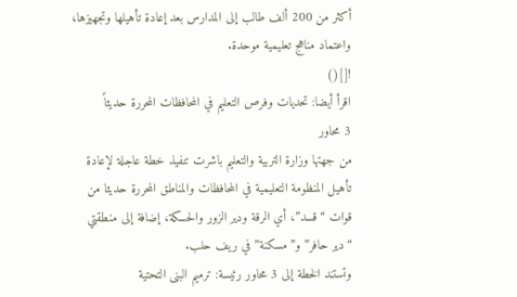أكثر من 200 ألف طالب إلى المدارس بعد إعادة تأهيلها وتجهيزها، واعتماد مناهج تعليمية موحدة.
![]()
اقرأ أيضا: تحديات وفرص التعليم في المحافظات المحررة حديثاً
3 محاور
من جهتها وزارة التربية والتعليم باشرت تنفيذ خطة عاجلة لإعادة تأهيل المنظومة التعليمية في المحافظات والمناطق المحررة حديثا من قوات “قسد”، أي الرقة ودير الزور والحسكة، إضافة إلى منطقتي “دير حافر” و”مسكنة” في ريف حلب.
وتستند الخطة إلى 3 محاور رئيسة: ترميم البنى التحتية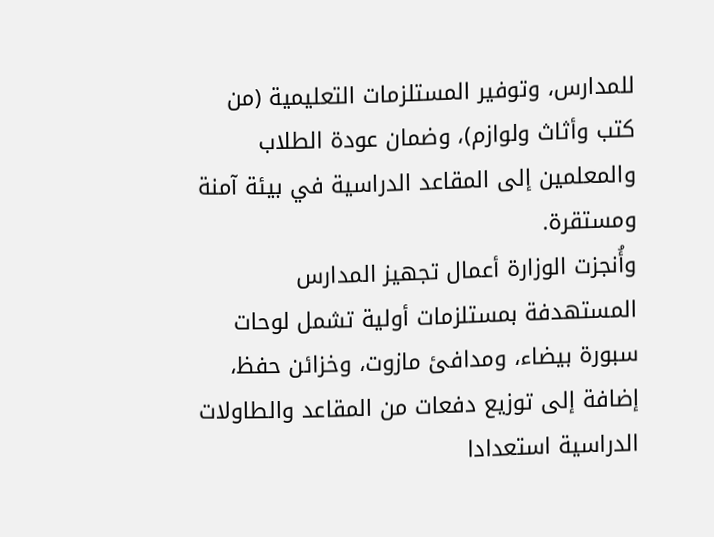للمدارس، وتوفير المستلزمات التعليمية (من كتب وأثاث ولوازم)، وضمان عودة الطلاب والمعلمين إلى المقاعد الدراسية في بيئة آمنة ومستقرة.
وأُنجزت الوزارة أعمال تجهيز المدارس المستهدفة بمستلزمات أولية تشمل لوحات سبورة بيضاء، ومدافئ مازوت، وخزائن حفظ، إضافة إلى توزيع دفعات من المقاعد والطاولات الدراسية استعدادا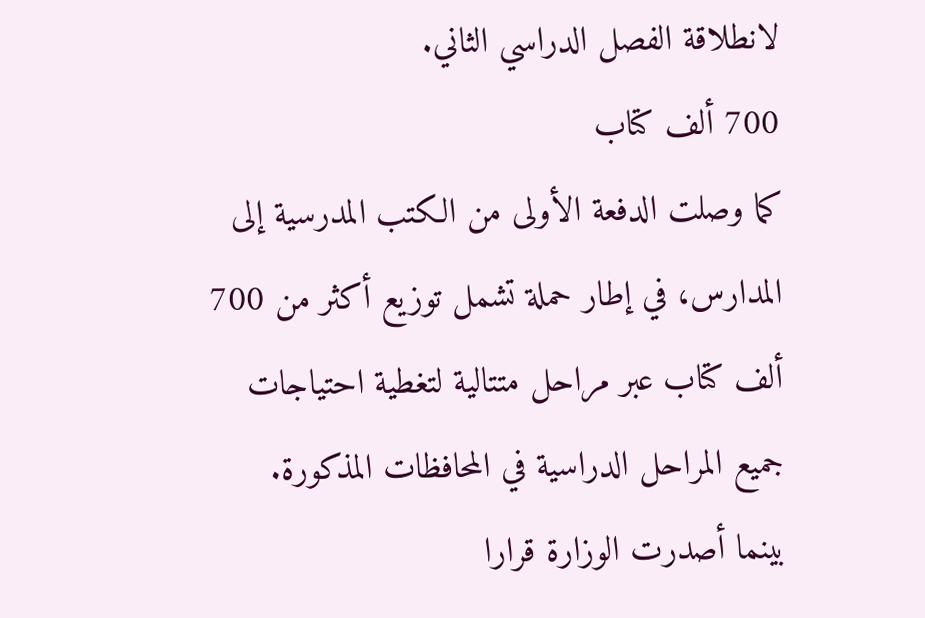لانطلاقة الفصل الدراسي الثاني.
700 ألف كتاب
كما وصلت الدفعة الأولى من الكتب المدرسية إلى المدارس، في إطار حملة تشمل توزيع أكثر من 700 ألف كتاب عبر مراحل متتالية لتغطية احتياجات جميع المراحل الدراسية في المحافظات المذكورة.
بينما أصدرت الوزارة قرارا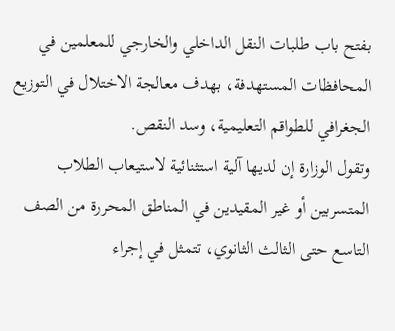بفتح باب طلبات النقل الداخلي والخارجي للمعلمين في المحافظات المستهدفة، بهدف معالجة الاختلال في التوزيع الجغرافي للطواقم التعليمية، وسد النقص.
وتقول الوزارة إن لديها آلية استثنائية لاستيعاب الطلاب المتسربين أو غير المقيدين في المناطق المحررة من الصف التاسع حتى الثالث الثانوي، تتمثل في إجراء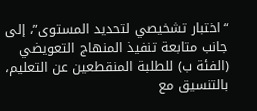“اختبار تشخيصي لتحديد المستوى”، إلى جانب متابعة تنفيذ المنهاج التعويضي (الفئة ب) للطلبة المنقطعين عن التعليم، بالتنسيق مع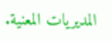المديريات المعنية.